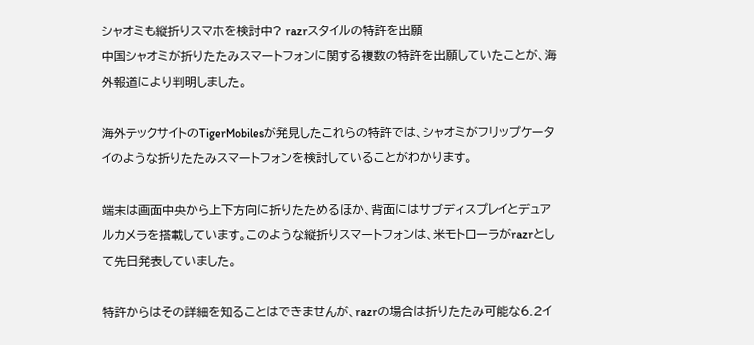シャオミも縦折りスマホを検討中? razrスタイルの特許を出願
中国シャオミが折りたたみスマートフォンに関する複数の特許を出願していたことが、海外報道により判明しました。

海外テックサイトのTigerMobilesが発見したこれらの特許では、シャオミがフリップケータイのような折りたたみスマートフォンを検討していることがわかります。

端末は画面中央から上下方向に折りたためるほか、背面にはサブディスプレイとデュアルカメラを搭載しています。このような縦折りスマートフォンは、米モトローラがrazrとして先日発表していました。

特許からはその詳細を知ることはできませんが、razrの場合は折りたたみ可能な6.2イ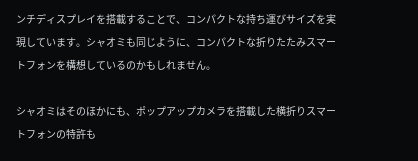ンチディスプレイを搭載することで、コンパクトな持ち運びサイズを実現しています。シャオミも同じように、コンパクトな折りたたみスマートフォンを構想しているのかもしれません。

シャオミはそのほかにも、ポップアップカメラを搭載した横折りスマートフォンの特許も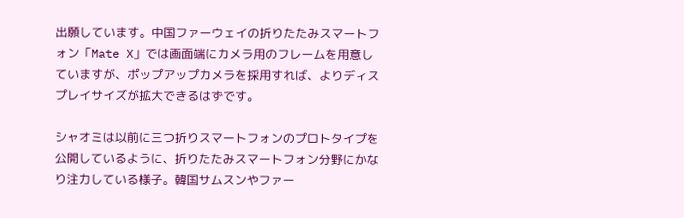出願しています。中国ファーウェイの折りたたみスマートフォン「Mate X」では画面端にカメラ用のフレームを用意していますが、ポップアップカメラを採用すれば、よりディスプレイサイズが拡大できるはずです。

シャオミは以前に三つ折りスマートフォンのプロトタイプを公開しているように、折りたたみスマートフォン分野にかなり注力している様子。韓国サムスンやファー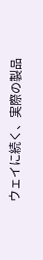ウェイに続く、実際の製品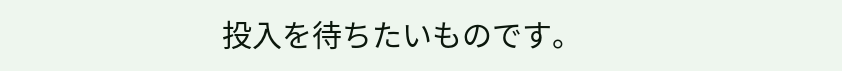投入を待ちたいものです。